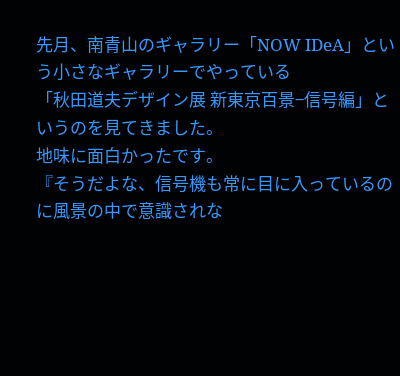先月、南青山のギャラリー「NOW IDeA」という小さなギャラリーでやっている
「秋田道夫デザイン展 新東京百景−信号編」というのを見てきました。
地味に面白かったです。
『そうだよな、信号機も常に目に入っているのに風景の中で意識されな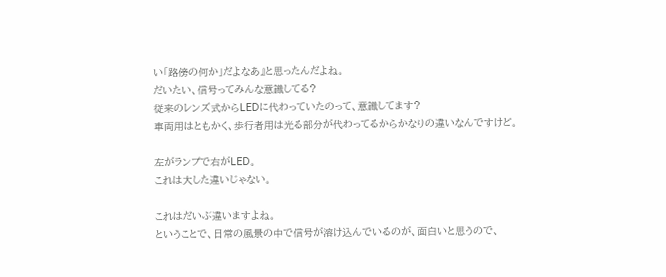い「路傍の何か」だよなあ』と思ったんだよね。
だいたい、信号ってみんな意識してる?
従来のレンズ式からLEDに代わっていたのって、意識してます?
車両用はともかく、歩行者用は光る部分が代わってるからかなりの違いなんですけど。

左がランプで右がLED。
これは大した違いじゃない。

これはだいぶ違いますよね。
ということで、日常の風景の中で信号が溶け込んでいるのが、面白いと思うので、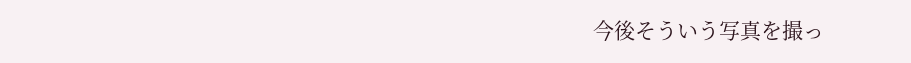今後そういう写真を撮っ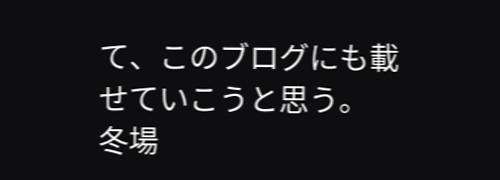て、このブログにも載せていこうと思う。
冬場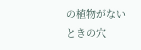の植物がないときの穴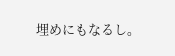埋めにもなるし。